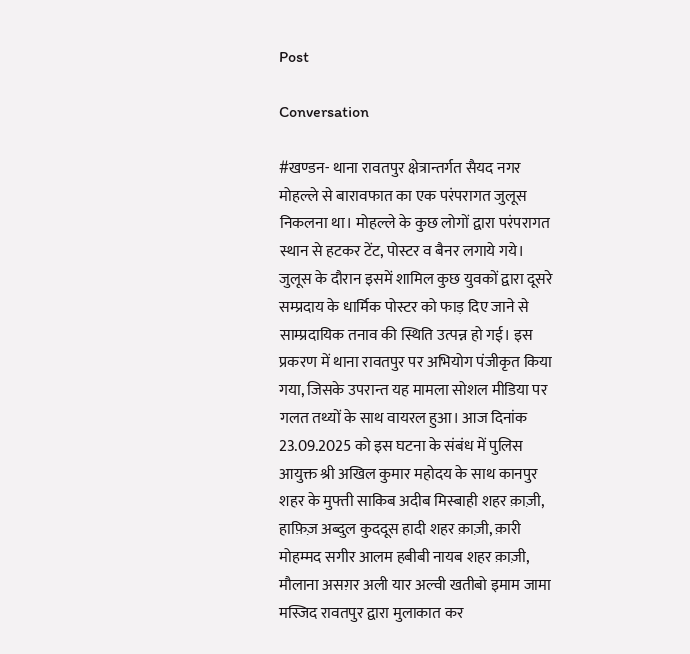Post

Conversation

#खण्डन- थाना रावतपुर क्षेत्रान्तर्गत सैयद नगर मोहल्ले से बारावफात का एक परंपरागत जुलूस निकलना था। मोहल्ले के कुछ लोगों द्वारा परंपरागत स्थान से हटकर टेंट, पोस्टर व बैनर लगाये गये। जुलूस के दौरान इसमें शामिल कुछ युवकों द्वारा दूसरे सम्प्रदाय के धार्मिक पोस्टर को फाड़ दिए जाने से साम्प्रदायिक तनाव की स्थिति उत्पन्न हो गई। इस प्रकरण में थाना रावतपुर पर अभियोग पंजीकृत किया गया, जिसके उपरान्त यह मामला सोशल मीडिया पर गलत तथ्यों के साथ वायरल हुआ। आज दिनांक 23.09.2025 को इस घटना के संबंध में पुलिस आयुक्त श्री अखिल कुमार महोदय के साथ कानपुर शहर के मुफ्ती साकिब अदीब मिस्बाही शहर क़ाज़ी, हाफ़िज़ अब्दुल कुददूस हादी शहर क़ाज़ी, क़ारी मोहम्मद सगीर आलम हबीबी नायब शहर क़ाज़ी, मौलाना असग़र अली यार अल्वी खतीबो इमाम जामा मस्जिद रावतपुर द्वारा मुलाकात कर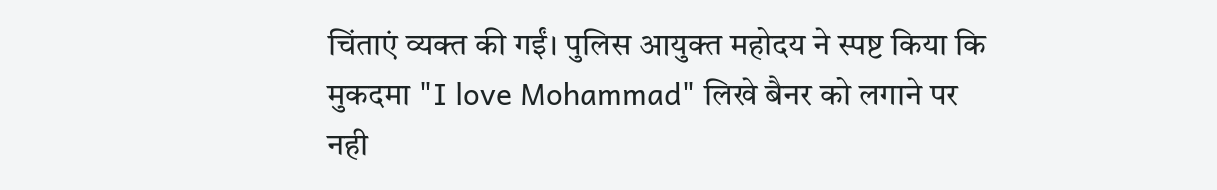चिंताएं व्यक्त की गईं। पुलिस आयुक्त महोदय ने स्पष्ट किया कि मुकदमा "I love Mohammad" लिखे बैनर को लगाने पर नही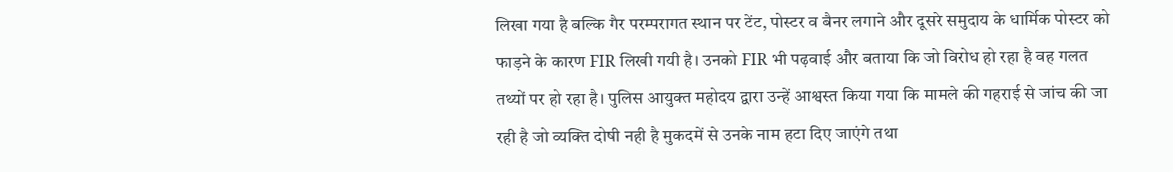लिखा गया है बल्कि गैर परम्परागत स्थान पर टेंट, पोस्टर व बैनर लगाने और दूसरे समुदाय के धार्मिक पोस्टर को फाड़ने के कारण FIR लिखी गयी है। उनको FIR भी पढ़वाई और बताया कि जो विरोध हो रहा है वह गलत तथ्यों पर हो रहा है। पुलिस आयुक्त महोदय द्वारा उन्हें आश्वस्त किया गया कि मामले की गहराई से जांच की जा रही है जो व्यक्ति दोषी नही है मुकदमें से उनके नाम हटा दिए जाएंगे तथा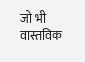जो भी वास्तविक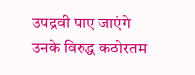उपद्रवी पाए जाएंगे उनके विरुद्ध कठोरतम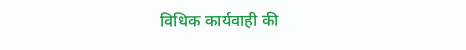विधिक कार्यवाही की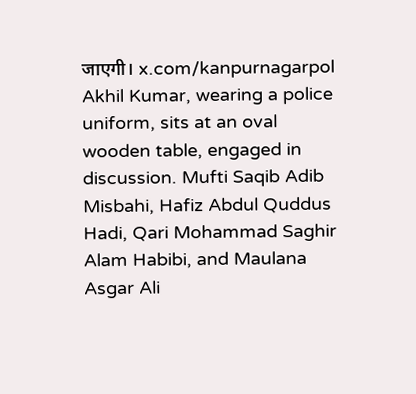जाएगी। x.com/kanpurnagarpol
Akhil Kumar, wearing a police uniform, sits at an oval wooden table, engaged in discussion. Mufti Saqib Adib Misbahi, Hafiz Abdul Quddus Hadi, Qari Mohammad Saghir Alam Habibi, and Maulana Asgar Ali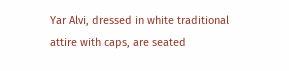Yar Alvi, dressed in white traditional attire with caps, are seated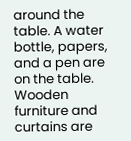around the table. A water bottle, papers, and a pen are on the table. Wooden furniture and curtains are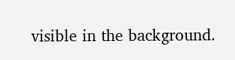visible in the background.